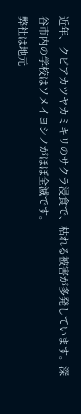近年、クビアカツヤカミキリのサクラ浸食で、枯れる被害が多発しています。深谷市内の学校はソメイヨシノがほぼ全滅です。
弊社は地元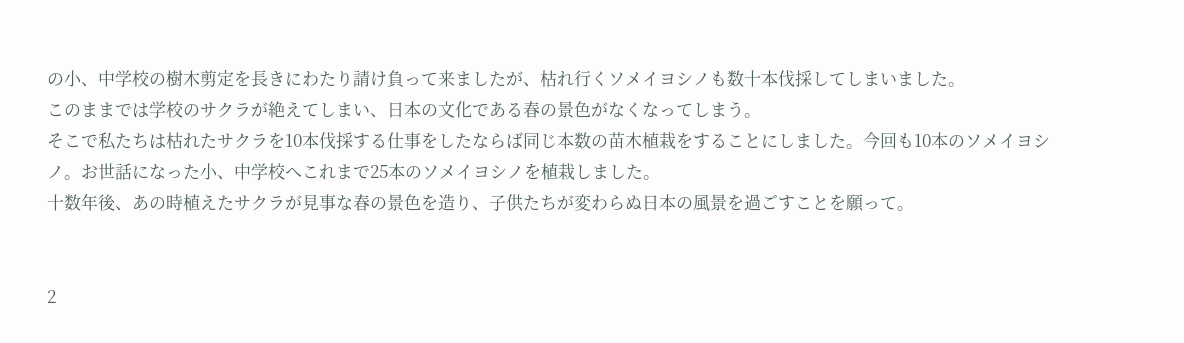の小、中学校の樹木剪定を長きにわたり請け負って来ましたが、枯れ行くソメイヨシノも数十本伐採してしまいました。
このままでは学校のサクラが絶えてしまい、日本の文化である春の景色がなくなってしまう。
そこで私たちは枯れたサクラを10本伐採する仕事をしたならば同じ本数の苗木植栽をすることにしました。今回も10本のソメイヨシノ。お世話になった小、中学校へこれまで25本のソメイヨシノを植栽しました。
十数年後、あの時植えたサクラが見事な春の景色を造り、子供たちが変わらぬ日本の風景を過ごすことを願って。


2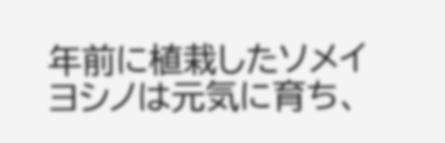年前に植栽したソメイヨシノは元気に育ち、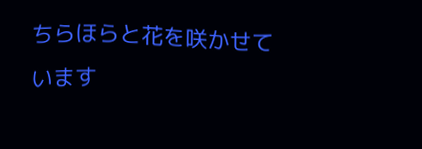ちらほらと花を咲かせています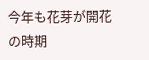今年も花芽が開花の時期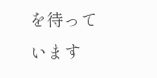を待っています